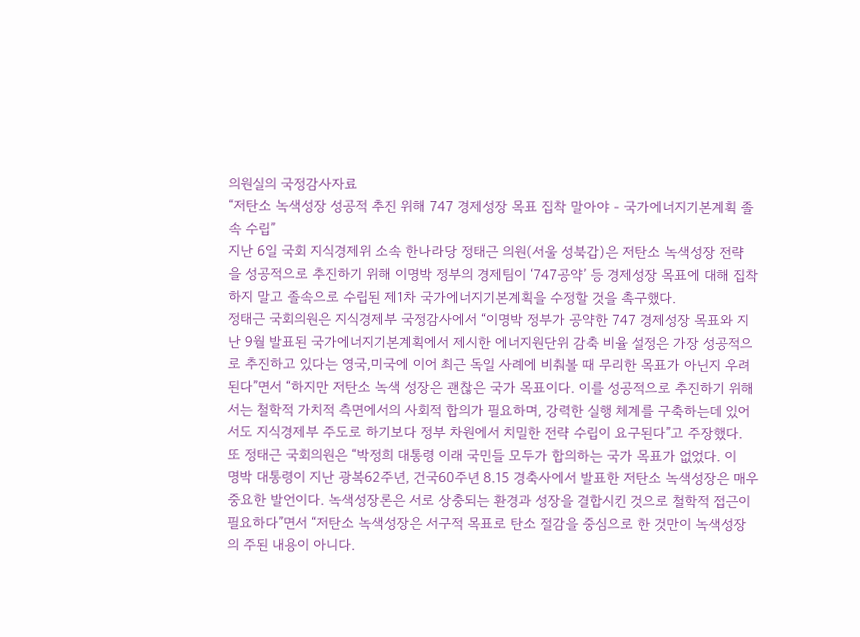의원실의 국정감사자료
“저탄소 녹색성장 성공적 추진 위해 747 경제성장 목표 집착 말아야 - 국가에너지기본계획 졸
속 수립”
지난 6일 국회 지식경제위 소속 한나라당 정태근 의원(서울 성북갑)은 저탄소 녹색성장 전략
을 성공적으로 추진하기 위해 이명박 정부의 경제팀이 ‘747공약’ 등 경제성장 목표에 대해 집착
하지 말고 졸속으로 수립된 제1차 국가에너지기본계획을 수정할 것을 촉구했다.
정태근 국회의원은 지식경제부 국정감사에서 “이명박 정부가 공약한 747 경제성장 목표와 지
난 9월 발표된 국가에너지기본계획에서 제시한 에너지원단위 감축 비율 설정은 가장 성공적으
로 추진하고 있다는 영국,미국에 이어 최근 독일 사례에 비춰볼 때 무리한 목표가 아닌지 우려
된다”면서 “하지만 저탄소 녹색 성장은 괜찮은 국가 목표이다. 이를 성공적으로 추진하기 위해
서는 철학적 가치적 측면에서의 사회적 합의가 필요하며, 강력한 실행 체계를 구축하는데 있어
서도 지식경제부 주도로 하기보다 정부 차원에서 치밀한 전략 수립이 요구된다”고 주장했다.
또 정태근 국회의원은 “박정희 대통령 이래 국민들 모두가 합의하는 국가 목표가 없었다. 이
명박 대통령이 지난 광복62주년, 건국60주년 8.15 경축사에서 발표한 저탄소 녹색성장은 매우
중요한 발언이다. 녹색성장론은 서로 상충되는 환경과 성장을 결합시킨 것으로 철학적 접근이
필요하다”면서 “저탄소 녹색성장은 서구적 목표로 탄소 절감을 중심으로 한 것만이 녹색성장
의 주된 내용이 아니다.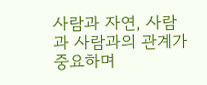사람과 자연, 사람과 사람과의 관계가 중요하며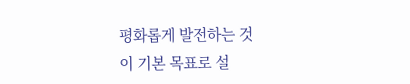평화롭게 발전하는 것
이 기본 목표로 설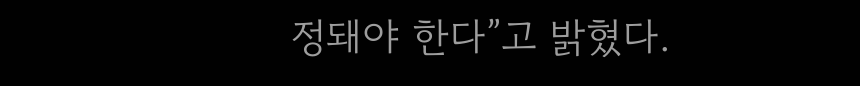정돼야 한다”고 밝혔다.